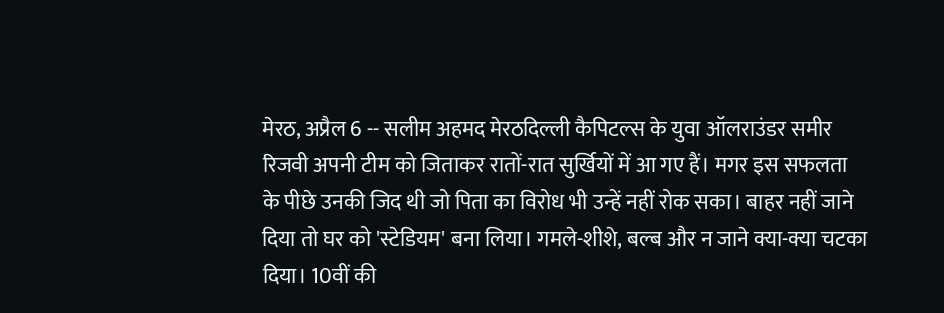मेरठ, अप्रैल 6 -- सलीम अहमद मेरठदिल्ली कैपिटल्स के युवा ऑलराउंडर समीर रिजवी अपनी टीम को जिताकर रातों-रात सुर्खियों में आ गए हैं। मगर इस सफलता के पीछे उनकी जिद थी जो पिता का विरोध भी उन्हें नहीं रोक सका। बाहर नहीं जाने दिया तो घर को 'स्टेडियम' बना लिया। गमले-शीशे, बल्ब और न जाने क्या-क्या चटका दिया। 10वीं की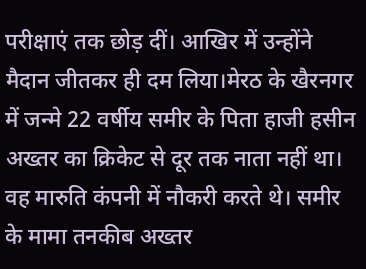परीक्षाएं तक छोड़ दीं। आखिर में उन्होंने मैदान जीतकर ही दम लिया।मेरठ के खैरनगर में जन्मे 22 वर्षीय समीर के पिता हाजी हसीन अख्तर का क्रिकेट से दूर तक नाता नहीं था। वह मारुति कंपनी में नौकरी करते थे। समीर के मामा तनकीब अख्तर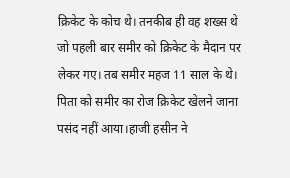क्रिकेट के कोच थे। तनकीब ही वह शख्स थे जो पहली बार समीर को क्रिकेट के मैदान पर लेकर गए। तब समीर महज 11 साल के थे। पिता को समीर का रोज क्रिकेट खेलने जाना पसंद नहीं आया।हाजी हसीन ने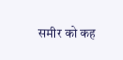समीर को कह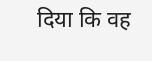दिया कि वह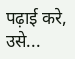पढ़ाई करे, उसे...